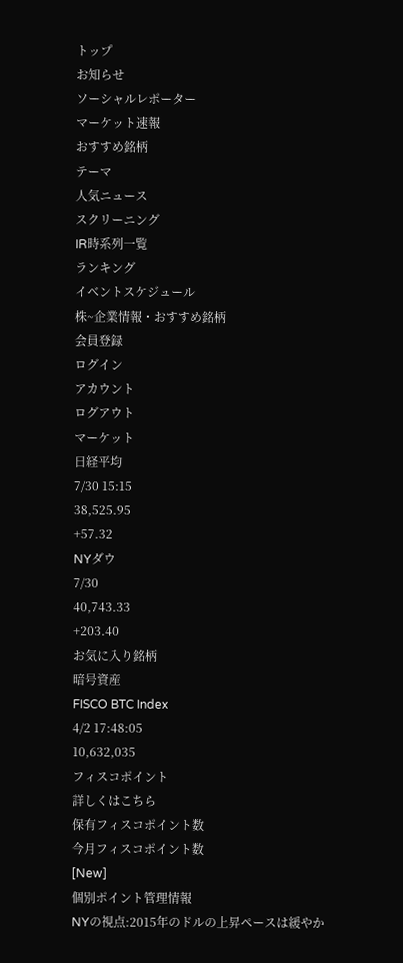トップ
お知らせ
ソーシャルレポーター
マーケット速報
おすすめ銘柄
テーマ
人気ニュース
スクリーニング
IR時系列一覧
ランキング
イベントスケジュール
株~企業情報・おすすめ銘柄
会員登録
ログイン
アカウント
ログアウト
マーケット
日経平均
7/30 15:15
38,525.95
+57.32
NYダウ
7/30
40,743.33
+203.40
お気に入り銘柄
暗号資産
FISCO BTC Index
4/2 17:48:05
10,632,035
フィスコポイント
詳しくはこちら
保有フィスコポイント数
今月フィスコポイント数
[New]
個別ポイント管理情報
NYの視点:2015年のドルの上昇ペースは緩やか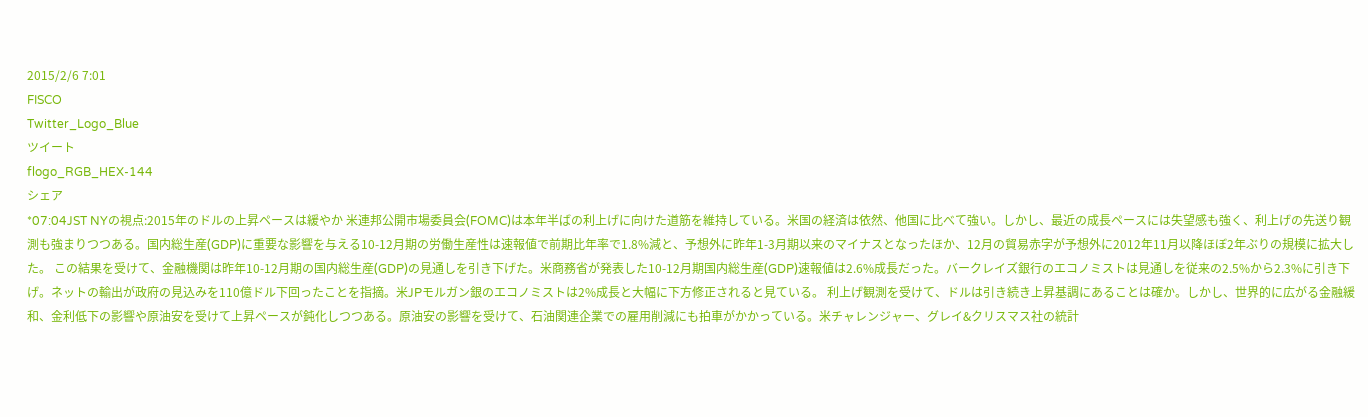2015/2/6 7:01
FISCO
Twitter_Logo_Blue
ツイート
flogo_RGB_HEX-144
シェア
*07:04JST NYの視点:2015年のドルの上昇ペースは緩やか 米連邦公開市場委員会(FOMC)は本年半ばの利上げに向けた道筋を維持している。米国の経済は依然、他国に比べて強い。しかし、最近の成長ペースには失望感も強く、利上げの先送り観測も強まりつつある。国内総生産(GDP)に重要な影響を与える10-12月期の労働生産性は速報値で前期比年率で1.8%減と、予想外に昨年1-3月期以来のマイナスとなったほか、12月の貿易赤字が予想外に2012年11月以降ほぼ2年ぶりの規模に拡大した。 この結果を受けて、金融機関は昨年10-12月期の国内総生産(GDP)の見通しを引き下げた。米商務省が発表した10-12月期国内総生産(GDP)速報値は2.6%成長だった。バークレイズ銀行のエコノミストは見通しを従来の2.5%から2.3%に引き下げ。ネットの輸出が政府の見込みを110億ドル下回ったことを指摘。米JPモルガン銀のエコノミストは2%成長と大幅に下方修正されると見ている。 利上げ観測を受けて、ドルは引き続き上昇基調にあることは確か。しかし、世界的に広がる金融緩和、金利低下の影響や原油安を受けて上昇ペースが鈍化しつつある。原油安の影響を受けて、石油関連企業での雇用削減にも拍車がかかっている。米チャレンジャー、グレイ&クリスマス社の統計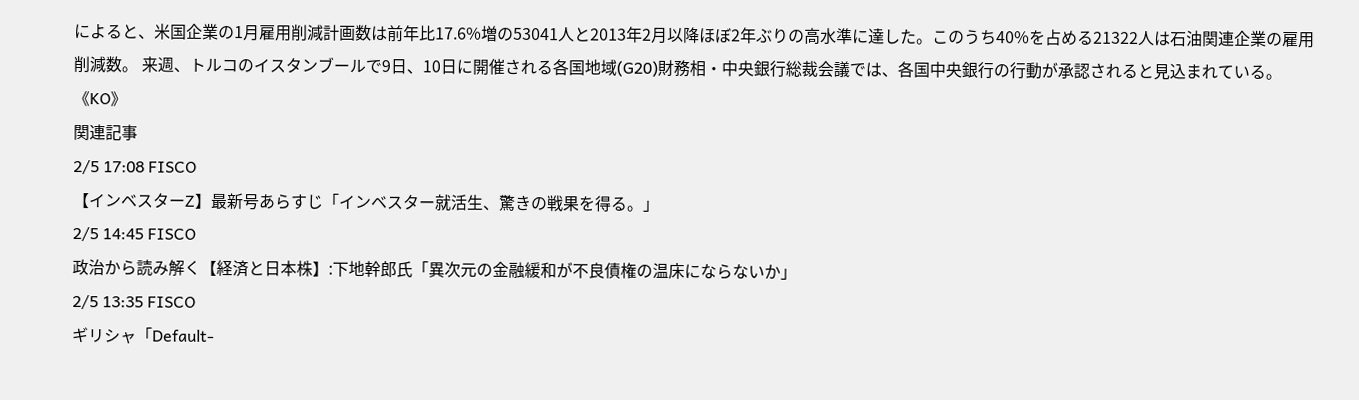によると、米国企業の1月雇用削減計画数は前年比17.6%増の53041人と2013年2月以降ほぼ2年ぶりの高水準に達した。このうち40%を占める21322人は石油関連企業の雇用削減数。 来週、トルコのイスタンブールで9日、10日に開催される各国地域(G20)財務相・中央銀行総裁会議では、各国中央銀行の行動が承認されると見込まれている。 《KO》
関連記事
2/5 17:08 FISCO
【インベスターZ】最新号あらすじ「インベスター就活生、驚きの戦果を得る。」
2/5 14:45 FISCO
政治から読み解く【経済と日本株】:下地幹郎氏「異次元の金融緩和が不良債権の温床にならないか」
2/5 13:35 FISCO
ギリシャ「Default-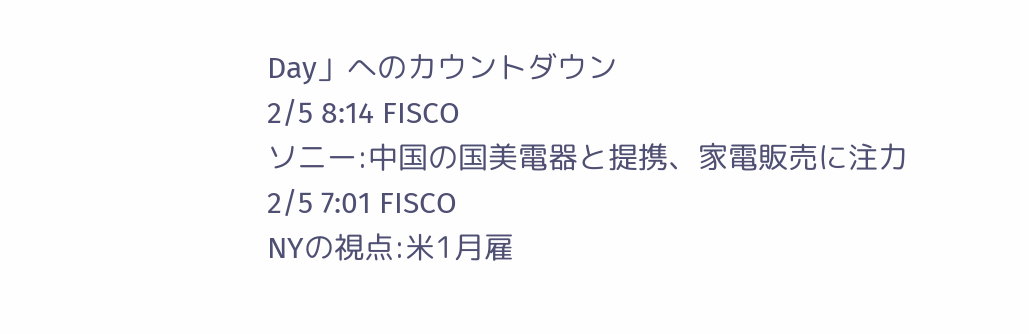Day」へのカウントダウン
2/5 8:14 FISCO
ソニー:中国の国美電器と提携、家電販売に注力
2/5 7:01 FISCO
NYの視点:米1月雇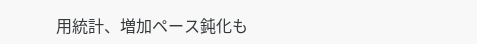用統計、増加ペース鈍化も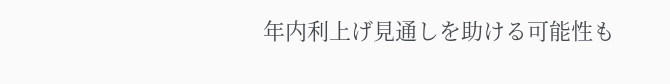年内利上げ見通しを助ける可能性も